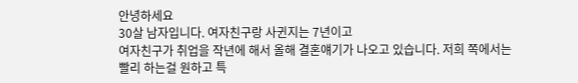안녕하세요
30살 남자입니다. 여자친구랑 사귄지는 7년이고
여자친구가 취업을 작년에 해서 올해 결혼얘기가 나오고 있습니다. 저희 쪽에서는 빨리 하는걸 원하고 특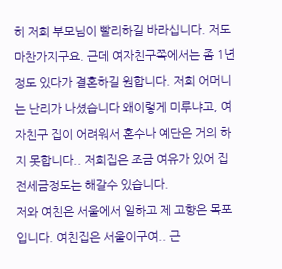히 저희 부모님이 빨리하길 바라십니다. 저도 마찬가지구요. 근데 여자친구쪽에서는 좀 1년정도 있다가 결혼하길 원합니다. 저희 어머니는 난리가 나셨습니다 왜이렇게 미루냐고, 여자친구 집이 어려워서 혼수나 예단은 거의 하지 못합니다.. 저희집은 조금 여유가 있어 집 전세금정도는 해갈수 있습니다.
저와 여친은 서울에서 일하고 제 고향은 목포입니다. 여친집은 서울이구여.. 근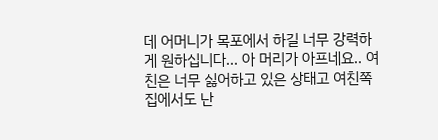데 어머니가 목포에서 하길 너무 강력하게 원하십니다... 아 머리가 아프네요.. 여친은 너무 싫어하고 있은 상태고 여친쪽 집에서도 난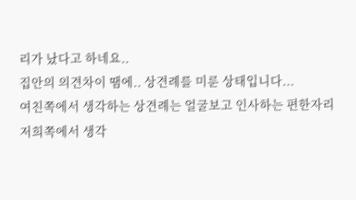리가 났다고 하네요..
집안의 의견차이 땜에.. 상견례를 미룬 상태입니다...
여친쪽에서 생각하는 상견례는 얼굴보고 인사하는 편한자리
저희쪽에서 생각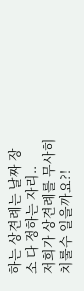하는 상견례는 날짜 장소 다 정하는 자리..
저희가 상견례를 무사히 치룰수 일을까요?!